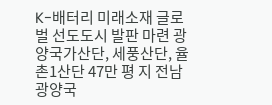K-배터리 미래소재 글로벌 선도도시 발판 마련 광양국가산단, 세풍산단, 율촌1산단 47만 평 지 전남 광양국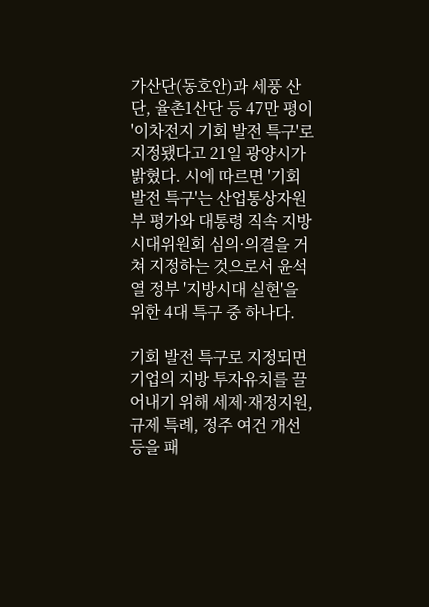가산단(동호안)과 세풍 산단, 율촌1산단 등 47만 평이 '이차전지 기회 발전 특구'로 지정됐다고 21일 광양시가 밝혔다. 시에 따르면 '기회 발전 특구'는 산업통상자원부 평가와 대통령 직속 지방시대위원회 심의·의결을 거쳐 지정하는 것으로서 윤석열 정부 '지방시대 실현'을 위한 4대 특구 중 하나다.

기회 발전 특구로 지정되면 기업의 지방 투자유치를 끌어내기 위해 세제·재정지원, 규제 특례, 정주 여건 개선 등을 패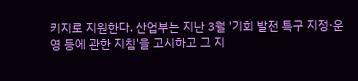키지로 지원한다. 산업부는 지난 3월 '기회 발전 특구 지정·운영 등에 관한 지침'을 고시하고 그 지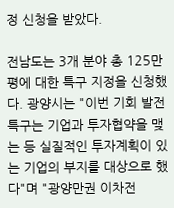정 신청을 받았다.

전남도는 3개 분야 총 125만평에 대한 특구 지정을 신청했다. 광양시는 "이번 기회 발전 특구는 기업과 투자협약을 맺는 등 실질적인 투자계획이 있는 기업의 부지를 대상으로 했다"며 "광양만권 이차전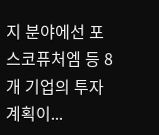지 분야에선 포스코퓨처엠 등 8개 기업의 투자계획이...